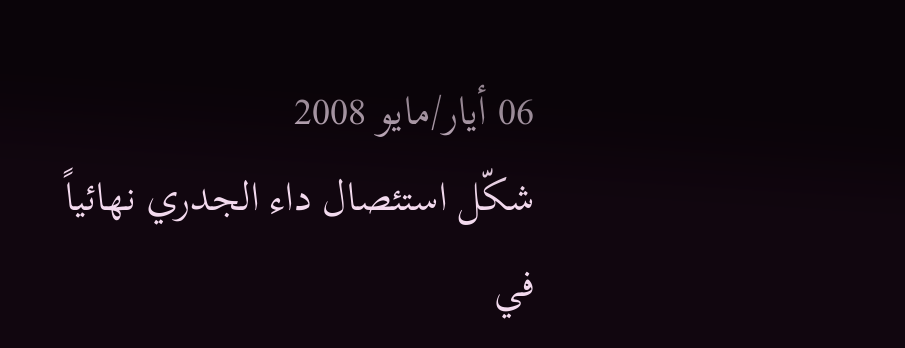06 أيار/مايو 2008
شكّل استئصال داء الجدري نهائياً في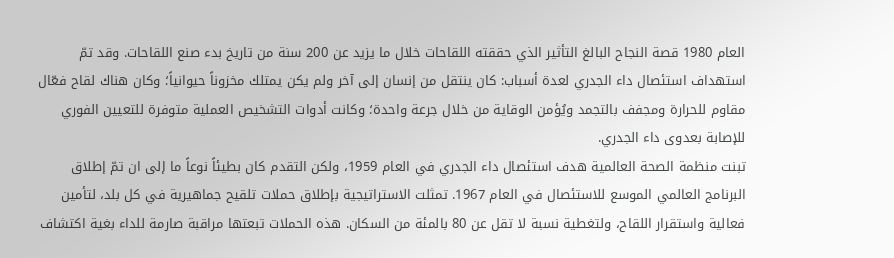العام 1980 قصة النجاح البالغ التأثير الذي حققته اللقاحات خلال ما يزيد عن 200 سنة من تاريخ بدء صنع اللقاحات. وقد تمّ استهداف استئصال داء الجدري لعدة أسباب: كان ينتقل من إنسان إلى آخر ولم يكن يمتلك مخزوناً حيوانياً؛ وكان هناك لقاح فعّال مقاوم للحرارة ومجفف بالتجمد ويُؤمن الوقاية من خلال جرعة واحدة؛ وكانت أدوات التشخيص العملية متوفرة للتعيين الفوري للإصابة بعدوى داء الجدري.
تبنت منظمة الصحة العالمية هدف استئصال داء الجدري في العام 1959، ولكن التقدم كان بطيئاً نوعاً ما إلى ان تمّ إطلاق البرنامج العالمي الموسع للاستئصال في العام 1967. تمثلت الاستراتيجية بإطلاق حملات تلقيح جماهيرية في كل بلد، لتأمين فعالية واستقرار اللقاح، ولتغطية نسبة لا تقل عن 80 بالمئة من السكان. هذه الحملات تبعتها مراقبة صارمة للداء بغية اكتشاف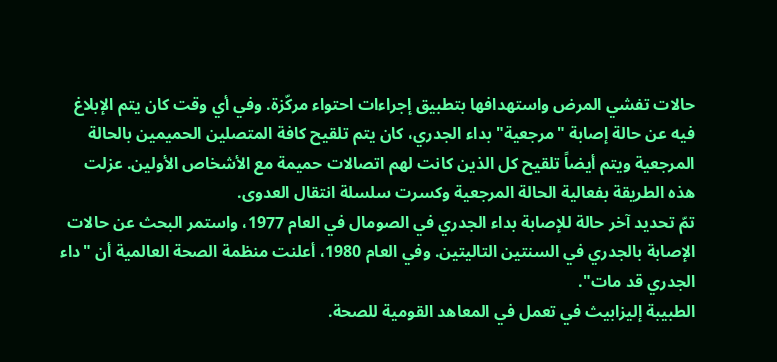حالات تفشي المرض واستهدافها بتطبيق إجراءات احتواء مركّزة. وفي أي وقت كان يتم الإبلاغ فيه عن حالة إصابة "مرجعية" بداء الجدري، كان يتم تلقيح كافة المتصلين الحميمين بالحالة المرجعية ويتم أيضاً تلقيح كل الذين كانت لهم اتصالات حميمة مع الأشخاص الأولين. عزلت هذه الطريقة بفعالية الحالة المرجعية وكسرت سلسلة انتقال العدوى.
تمّ تحديد آخر حالة للإصابة بداء الجدري في الصومال في العام 1977، واستمر البحث عن حالات الإصابة بالجدري في السنتين التاليتين. وفي العام 1980، أعلنت منظمة الصحة العالمية أن "داء الجدري قد مات".
الطبيبة إليزابيث في تعمل في المعاهد القومية للصحة.